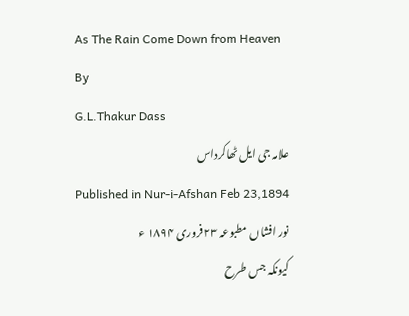As The Rain Come Down from Heaven
By
G.L.Thakur Dass
علامہ جی ایل ٹھاکرداس
Published in Nur-i-Afshan Feb 23,1894
نور افشاں مطبوعہ ۲۳فروری ۱۸۹۴ ء
کيونکہ جس طرح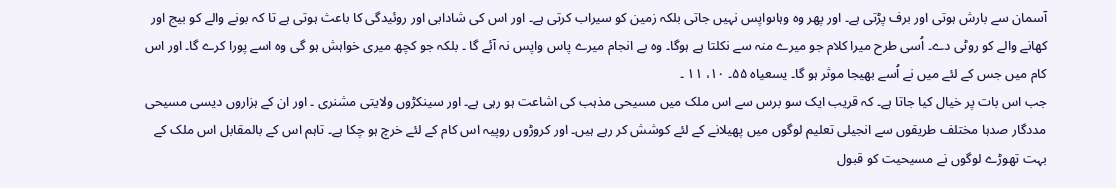آسمان سے بارش ہوتی اور برف پڑتی ہے۔ اور پھر وہ وہاںواپس نہیں جاتی بلکہ زمین کو سيراب کرتی ہے۔ اور اس کی شادابی اور روئیدگی کا باعث ہوتی ہے تا کہ بونے والے کو بیج اور کھانے والے کو روٹی دے۔ اُسی طرح میرا کلام جو میرے منہ سے نکلتا ہے ہوگا۔ وہ بے انجام ميرے پاس واپس نہ آئے گا ۔ بلکہ جو کچھ میری خواہش ہو گی وہ اسے پورا کرے گا۔ اور اس کام میں جس کے لئے میں نے اُسے بھیجا موثر ہو گا۔ یسعیاہ ۵۵۔ ۱۰، ۱۱ ۔
جب اس بات پر خیال کیا جاتا ہے۔ کہ قریب ایک سو برس سے اس ملک میں مسیحی مذہب کی اشاعت ہو رہی ہے۔ اور سینکڑوں ولايتی مشنری ۔ اور ان کے ہزاروں دیسی مسیحی مددگار صدہا مختلف طریقوں سے انجیلی تعلیم لوگوں میں پھیلانے کے لئے کوشش کر رہے ہیں۔ اور کروڑوں روپیہ اس کام کے لئے خرچ ہو چکا ہے۔ تاہم اس کے بالمقابل اس ملک کے بہت تھوڑے لوگوں نے مسیحیت کو قبول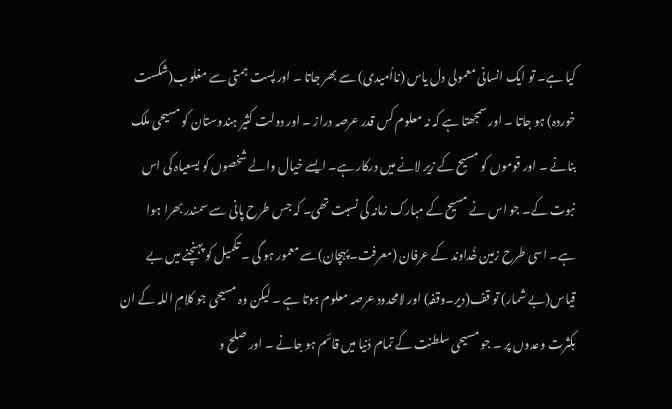کیا ہے۔ تو ایک انسانی معمولی دل یاس (نااُميدی) سے بھر جاتا ۔ اور پست ہمتی سے مغلوب(شکست خوردہ) ہو جاتا ۔ اور سمجھتا ہے کہ نہ معلوم کس قدر عرصہ دراز ۔ اور دولت کثیر ہندوستان کو مسیحی ملک بنانے ۔ اور قوموں کو مسیح کے زیر لانے میں درکار ہے۔ ایسے خیال والے شخصوں کو یسعیاہ کی اس نبوت کے۔ جو اس نے مسیح کے مبارک زمانہ کی نسبت تھی۔ کہ جس طرح پانی سے سمندر بھرا ہوا ہے۔ اسی طرح زمین خُداوند کے عرفان (معرفت۔پہچان)سے معمور ہو گی ۔ تکمیل کو پہنچنے میں بے قیاس(بے شمار) تو قف(دير۔وقفہ) اور لامحدود عرصہ معلوم ہوتا ہے ۔ لیکن وہ مسیحی جو کلامِ اللہ کے ان بکثرت وعدوں پر ۔ جو مسیحی سلطنت کے تمام دُنیا میں قائم ہو جانے ۔ اور صلح و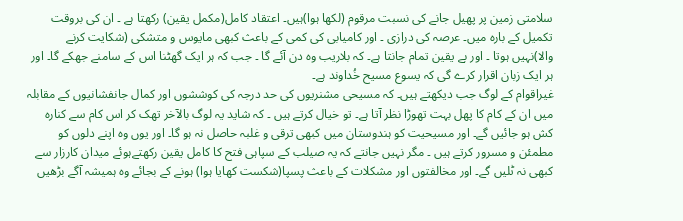سلامتی زمین پر پھیل جانے کی نسبت مرقوم (لکھا ہوا)ہیں۔ اعتقاد کامل(مکمل يقين) رکھتا ہے ۔ ان کی بروقت تکمیل کے بارہ میں۔ عرصہ کی درازی ۔ اور کامیابی کی کمی کے باعث کبھی مایوس و متشکی (شکايت کرنے والا)نہیں ہوتا ۔ اور بے یقین تمام جانتا ہے۔ کہ بلاریب وہ دن آئے گا ۔ جب کہ ہر ایک گھٹنا اس کے سامنے جھکے گا۔ اور ہر ایک زبان اقرار کرے گی کہ یسوع مسیح خُداوند ہے۔
غیراقوام کے لوگ جب دیکھتے ہیں۔ کہ مسیحی مشنریوں کی حد درجہ کی کوششوں اور کمال جانفشانیوں کے مقابلہ میں ان کے کام کا پھل بہت تھوڑا نظر آتا ہے۔ تو خیال کرتے ہیں ۔ کہ شاید یہ لوگ بالآخر تھک کر اس کام سے کنارہ کش ہو جائیں گے۔ اور مسیحیت کو ہندوستان میں کبھی ترقی و غلبہ حاصل نہ ہو گا۔ اور یوں وہ اپنے دلوں کو مطمئن و مسرور کرتے ہیں ۔ مگر نہیں جانتے کہ یہ صیلب کے سپاہی فتح کا کامل یقین رکھتےہوئے میدان کارزار سے کبھی نہ ٹلیں گے۔ اور مخالفتوں اور مشکلات کے باعث پسپا(شکست کھايا ہوا) ہونے کے بجائے وہ ہمیشہ آگے بڑھیں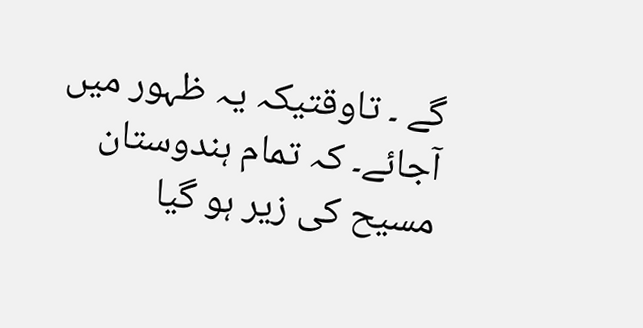گے ۔ تاوقتیکہ یہ ظہور میں آجائے۔ کہ تمام ہندوستان مسیح کی زیر ہو گیا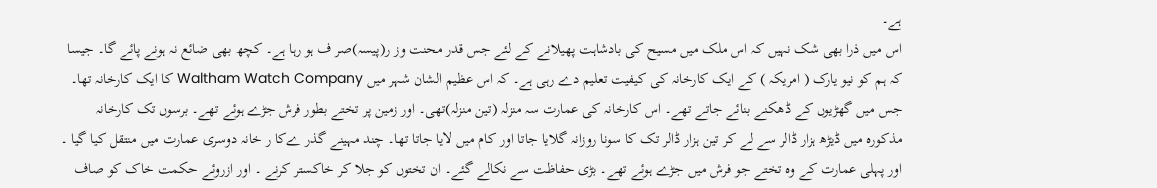ہے۔
اس میں ذرا بھی شک نہیں کہ اس ملک میں مسیح کی بادشاہت پھیلانے کے لئے جس قدر محنت وز ر(پيسہ)صر ف ہو رہا ہے۔ کچھ بھی ضائع نہ ہونے پائے گا۔ جیسا کہ ہم کو نیو یارک ( امریکہ ) کے ایک کارخانہ کی کیفیت تعلیم دے رہی ہے۔ کہ اس عظیم الشان شہر میں Waltham Watch Company کا ایک کارخانہ تھا۔ جس میں گھڑیوں کے ڈھکنے بنائے جاتے تھے۔ اس کارخانہ کی عمارت سہ منزلہ (تین منزلہ)تھی۔ اور زمین پر تختے بطور فرش جڑے ہوئے تھے۔ برسوں تک کارخانہ مذکورہ میں ڈیڑھ ہزار ڈالر سے لے کر تین ہزار ڈالر تک کا سونا روزانہ گلایا جاتا اور کام میں لایا جاتا تھا۔ چند مہینے گذر ےکا ر خانہ دوسری عمارت میں منتقل کیا گیا ۔ اور پہلی عمارت کے وہ تختے جو فرش میں جڑے ہوئے تھے۔ بڑی حفاظت سے نکالے گئے۔ ان تختوں کو جلا کر خاکستر کرنے ۔ اور ازروئے حکمت خاک کو صاف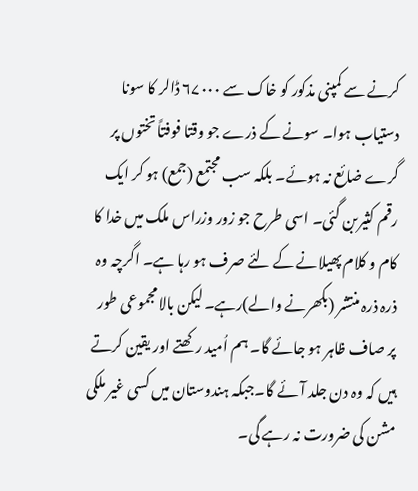کرنے سے کمپنی مذکور کو خاک سے ۶۷۰۰۰ ڈالر کا سونا دستیاب ہوا۔ سونے کے ذرے جو وقتا فوفتاً تختوں پر گرے ضائع نہ ہوئے۔ بلکہ سب مجتمع (جمع) ہو کر ایک رقم کثیربن گئی۔ اسی طرح جو زور وزراس ملک میں خدا کا کام و کلام پھیلانے کے لئے صرف ہو رہا ہے۔ اگرچہ وہ ذرہ ذرہ منتشر (بکھرنے والے)رہے۔ لیکن بالا مجموعی طور پر صاف ظاہر ہو جائے گا۔ ہم اُمید رکھتے اور يقين کرتے ہيں کہ وہ دن جلد آئے گا۔جبکہ ہندوستان میں کسی غیر ملکی مشن کی ضرورت نہ رہے گی۔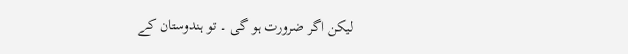لیکن اگر ضرورت ہو گی ۔ تو ہندوستان کے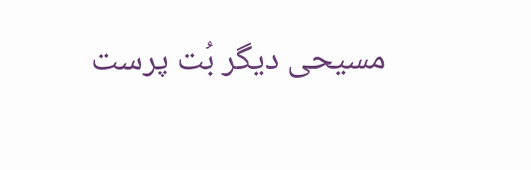مسیحی دیگر بُت پرست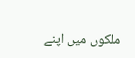ملکوں میں اپنے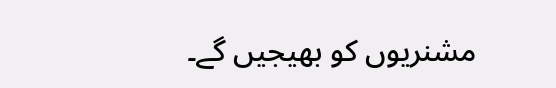مشنریوں کو بھیجیں گے۔